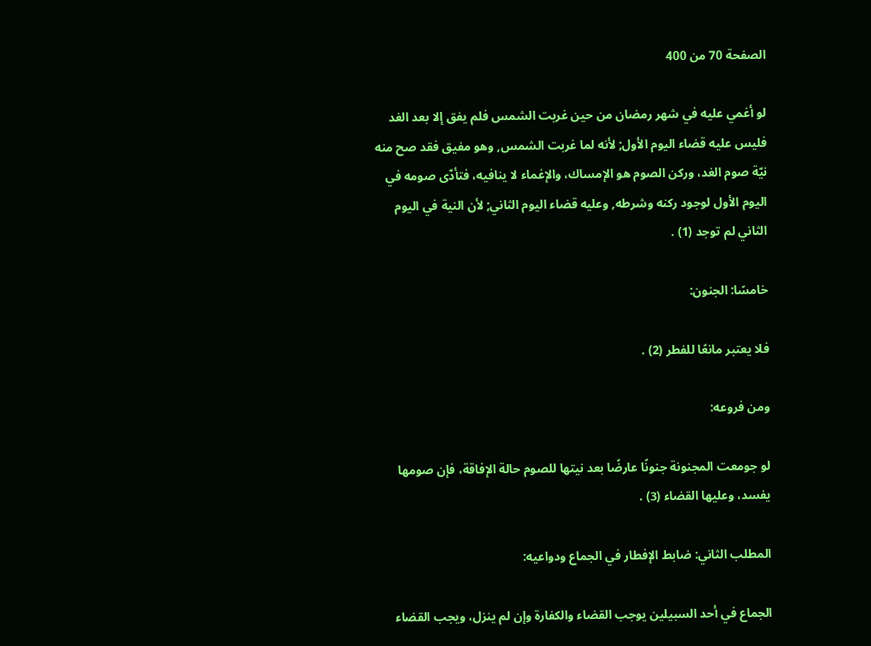الصفحة 70 من 400

لو أغمي عليه في شهر رمضان من حين غربت الشمس فلم يفق إلا بعد الغد فليس عليه قضاء اليوم الأول; لأنه لما غربت الشمس, وهو مفيق فقد صح منه نيّة صوم الغد، وركن الصوم هو الإمساك، والإغماء لا ينافيه، فتأدّى صومه في اليوم الأول لوجود ركنه وشرطه, وعليه قضاء اليوم الثاني; لأن النية في اليوم الثاني لم توجد (1) .

خامسًا: الجنون:

فلا يعتبر مانعًا للفطر (2) .

ومن فروعه:

لو جومعت المجنونة جنونًا عارضًا بعد نيتها للصوم حالة الإفاقة، فإن صومها يفسد، وعليها القضاء (3) .

المطلب الثاني: ضابط الإفطار في الجماع ودواعيه:

الجماع في أحد السبيلين يوجب القضاء والكفارة وإن لم ينزل، ويجب القضاء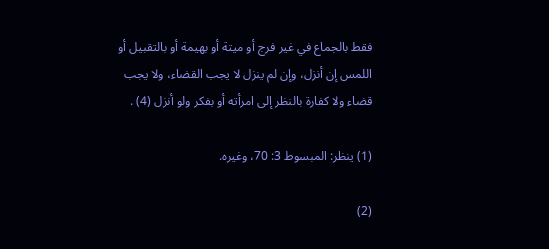فقط بالجماع في غير فرج أو ميتة أو بهيمة أو بالتقبيل أو اللمس إن أنزل، وإن لم ينزل لا يجب القضاء، ولا يجب قضاء ولا كفارة بالنظر إلى امرأته أو بفكر ولو أنزل (4) .

(1) ينظر: المبسوط 3: 70، وغيره.

(2)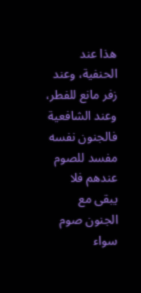هذا عند الحنفية، وعند زفر مانع للفطر، وعند الشافعية فالجنون نفسه مفسد للصوم عندهم فلا يبقى مع الجنون صوم سواء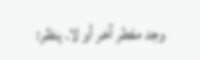وجد مفطر آخر أو لا. ينظر: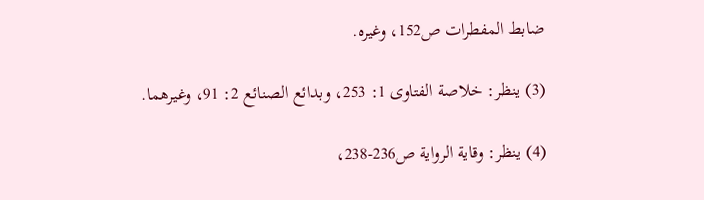ضابط المفطرات ص152، وغيره.

(3) ينظر: خلاصة الفتاوى 1: 253، وبدائع الصنائع 2: 91، وغيرهما.

(4) ينظر: وقاية الرواية ص236-238،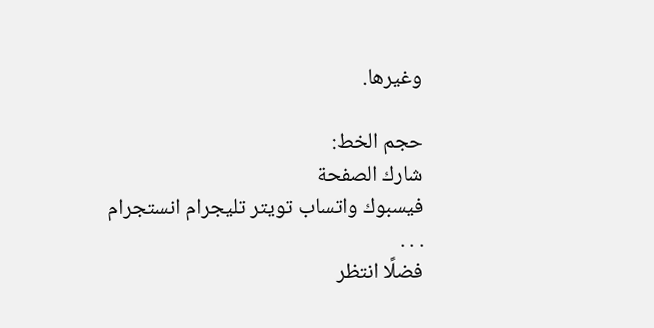وغيرها.

حجم الخط:
شارك الصفحة
فيسبوك واتساب تويتر تليجرام انستجرام
. . .
فضلًا انتظر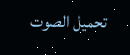تحميل الصوت